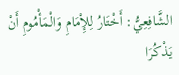الشَّافِعِيُّ: أَخْتَارُ لِلإِْمَامِ وَالْمَأْمُومِ أَنْ يَذْكُرَا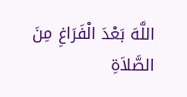اللَّهَ بَعْدَ الْفَرَاغِ مِنَ الصَّلاَةِ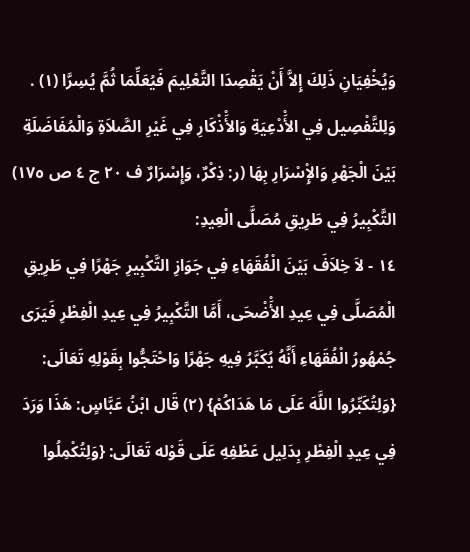وَيُخْفِيَانِ ذَلِكَ إِلاَّ أَنْ يَقْصِدَا التَّعْلِيمَ فَيُعَلِّمَا ثُمَّ يُسِرَّا (١) .
وَلِلتَّفْصِيل فِي الأَْدْعِيَةِ وَالأَْذْكَارِ فِي غَيْرِ الصَّلاَةِ وَالْمُفَاضَلَةِ بَيْنَ الْجَهْرِ وَالإِْسْرَارِ بِهَا (ر: ذِكْرٌ، وَإِسْرَارٌ ف ٢٠ ج ٤ ص ١٧٥)
التَّكْبِيرُ فِي طَرِيقِ مُصَلَّى الْعِيدِ:
١٤ - لاَ خِلاَفَ بَيْنَ الْفُقَهَاءِ فِي جَوَازِ التَّكْبِيرِ جَهْرًا فِي طَرِيقِ الْمُصَلَّى فِي عِيدِ الأَْضْحَى، أَمَّا التَّكْبِيرُ فِي عِيدِ الْفِطْرِ فَيَرَى جُمْهُورُ الْفُقَهَاءِ أَنَّهُ يُكَبَّرُ فِيهِ جَهْرًا وَاحْتَجُّوا بِقَوْلِهِ تَعَالَى: {وَلِتُكَبِّرُوا اللَّهَ عَلَى مَا هَدَاكُمْ} (٢) قَال ابْنُ عَبَّاسٍ: هَذَا وَرَدَ فِي عِيدِ الْفِطْرِ بِدَلِيل عَطْفِهِ عَلَى قَوْله تَعَالَى: {وَلِتُكْمِلُوا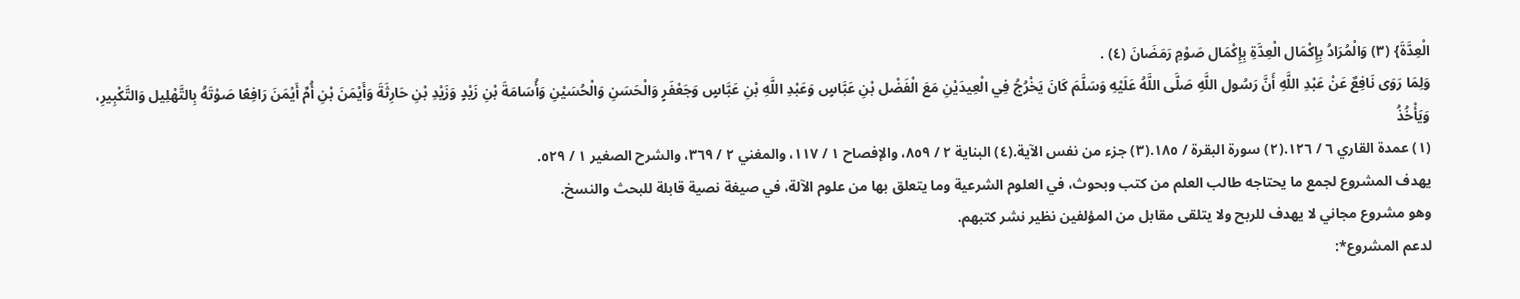الْعِدَّةَ} (٣) وَالْمُرَادُ بِإِكْمَال الْعِدَّةِ بِإِكْمَال صَوْمِ رَمَضَانَ (٤) .
وَلِمَا رَوَى نَافِعٌ عَنْ عَبْدِ اللَّهِ أَنَّ رَسُول اللَّهِ صَلَّى اللَّهُ عَلَيْهِ وَسَلَّمَ كَانَ يَخْرُجُ فِي الْعِيدَيْنِ مَعَ الْفَضْل بْنِ عَبَّاسٍ وَعَبْدِ اللَّهِ بْنِ عَبَّاسٍ وَجَعْفَرٍ وَالْحَسَنِ وَالْحُسَيْنِ وَأُسَامَةَ بْنِ زَيْدٍ وَزَيْدِ بْنِ حَارِثَةَ وَأَيْمَنَ بْنِ أُمِّ أَيْمَنَ رَافِعًا صَوْتَهُ بِالتَّهْلِيل وَالتَّكْبِيرِ، وَيَأْخُذُ
(١) عمدة القاري ٦ / ١٢٦.(٢) سورة البقرة / ١٨٥.(٣) جزء من نفس الآية.(٤) البناية ٢ / ٨٥٩، والإفصاح ١ / ١١٧، والمغني ٢ / ٣٦٩، والشرح الصغير ١ / ٥٢٩.
يهدف المشروع لجمع ما يحتاجه طالب العلم من كتب وبحوث، في العلوم الشرعية وما يتعلق بها من علوم الآلة، في صيغة نصية قابلة للبحث والنسخ.
وهو مشروع مجاني لا يهدف للربح ولا يتلقى مقابل من المؤلفين نظير نشر كتبهم.
لدعم المشروع*: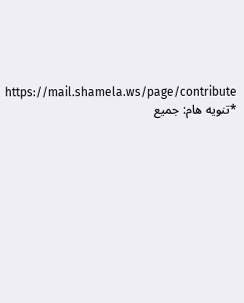https://mail.shamela.ws/page/contribute
*تنويه هام: جميع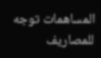المساهمات توجه للمصاريف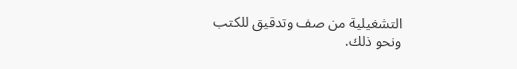التشغيلية من صف وتدقيق للكتب ونحو ذلك.